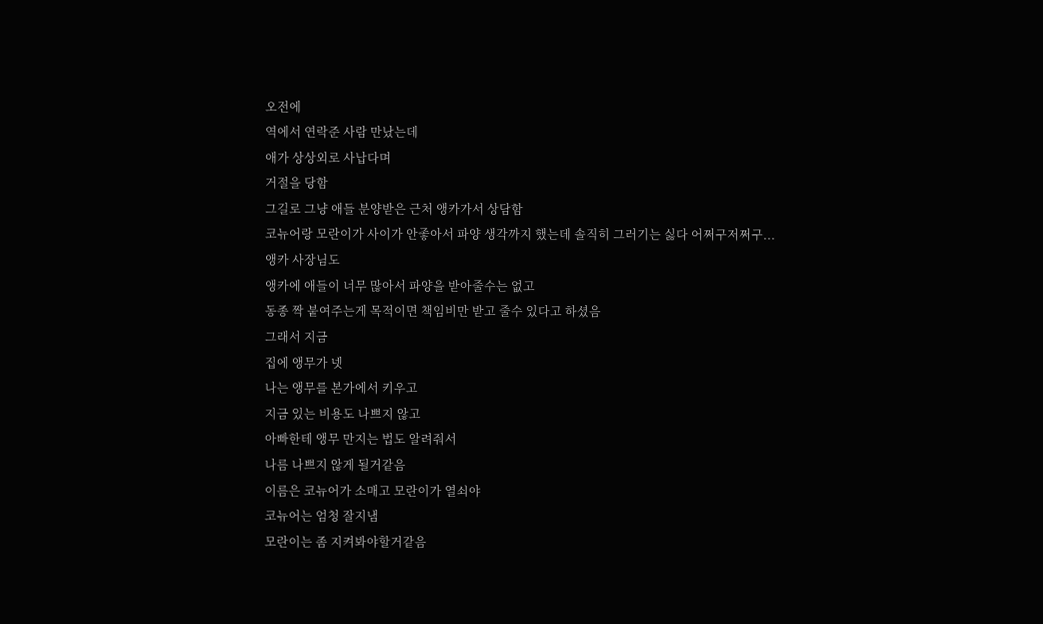오전에
역에서 연락준 사람 만났는데
애가 상상외로 사납다며
거절을 당함
그길로 그냥 애들 분양받은 근처 앵카가서 상담함
코뉴어랑 모란이가 사이가 안좋아서 파양 생각까지 했는데 솔직히 그러기는 싫다 어쩌구저쩌구...
앵카 사장님도
앵카에 애들이 너무 많아서 파양을 받아줄수는 없고
동종 짝 붙여주는게 목적이면 책임비만 받고 줄수 있다고 하셨음
그래서 지금
집에 앵무가 넷
나는 앵무를 본가에서 키우고
지금 있는 비용도 나쁘지 않고
아빠한테 앵무 만지는 법도 알려줘서
나름 나쁘지 않게 될거같음
이름은 코뉴어가 소매고 모란이가 열쇠야
코뉴어는 엄청 잘지냄
모란이는 좀 지켜봐야할거같음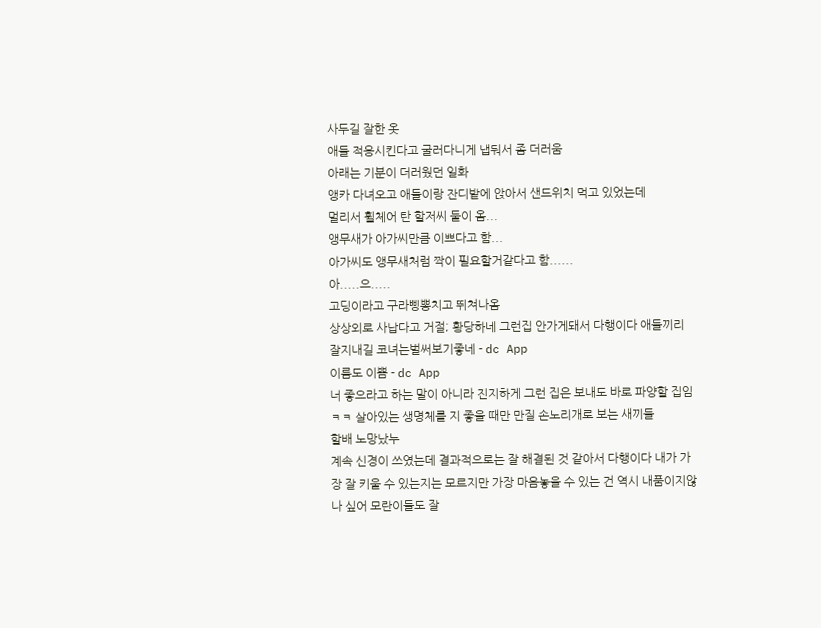사두길 잘한 옷
애들 적응시킨다고 굴러다니게 냅둬서 좀 더러움
아래는 기분이 더러웠던 일화
앵카 다녀오고 애들이랑 잔디밭에 앉아서 샌드위치 먹고 있었는데
멀리서 휠체어 탄 할저씨 둘이 옴...
앵무새가 아가씨만큼 이쁘다고 함...
아가씨도 앵무새처럼 짝이 필요할거같다고 함......
아.....으.....
고딩이라고 구라삥뽕치고 뛰쳐나옴
상상외로 사납다고 거절; 황당하네 그런집 안가게돼서 다행이다 애들끼리 잘지내길 코녀는벌써보기좋네 - dc App
이름도 이쁨 - dc App
너 좋으라고 하는 말이 아니라 진지하게 그런 집은 보내도 바로 파양할 집임ㅋㅋ 살아있는 생명체를 지 좋을 때만 만질 손노리개로 보는 새끼들
할배 노망났누
계속 신경이 쓰였는데 결과적으로는 잘 해결된 것 같아서 다행이다 내가 가장 잘 키울 수 있는지는 모르지만 가장 마음놓을 수 있는 건 역시 내품이지않나 싶어 모란이들도 잘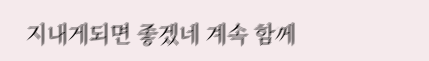지내게되면 좋겠네 계속 함께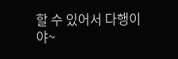할 수 있어서 다행이야~